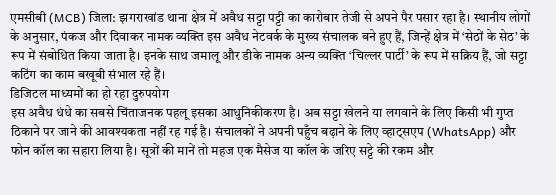एमसीबी (MCB) जिला: झगराखांड थाना क्षेत्र में अवैध सट्टा पट्टी का कारोबार तेजी से अपने पैर पसार रहा है। स्थानीय लोगों के अनुसार, पंकज और दिवाकर नामक व्यक्ति इस अवैध नेटवर्क के मुख्य संचालक बने हुए हैं, जिन्हें क्षेत्र में ‘सेठों के सेठ’ के रूप में संबोधित किया जाता है। इनके साथ जमालू और डीके नामक अन्य व्यक्ति ‘चिल्लर पार्टी’ के रूप में सक्रिय हैं, जो सट्टा कटिंग का काम बखूबी संभाल रहे हैं।
डिजिटल माध्यमों का हो रहा दुरुपयोग
इस अवैध धंधे का सबसे चिंताजनक पहलू इसका आधुनिकीकरण है। अब सट्टा खेलने या लगवाने के लिए किसी भी गुप्त ठिकाने पर जाने की आवश्यकता नहीं रह गई है। संचालकों ने अपनी पहुँच बढ़ाने के लिए व्हाट्सएप (WhatsApp) और फोन कॉल का सहारा लिया है। सूत्रों की मानें तो महज एक मैसेज या कॉल के जरिए सट्टे की रकम और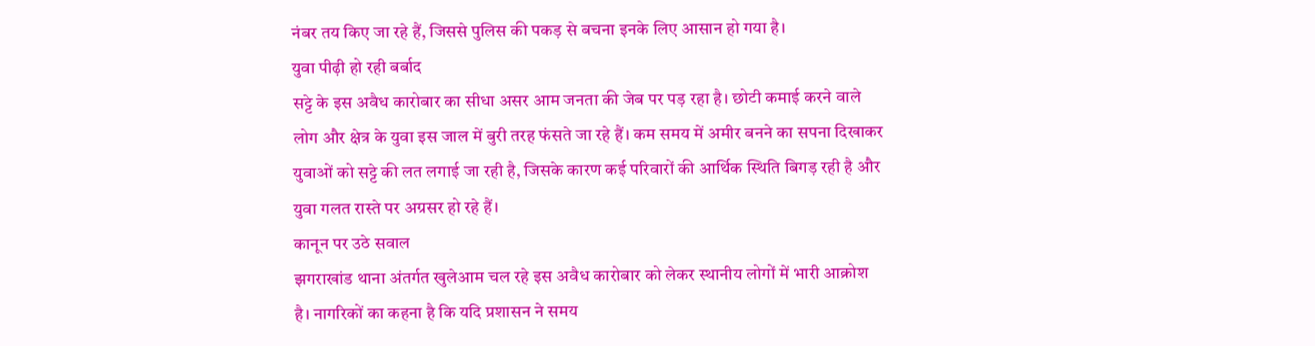नंबर तय किए जा रहे हैं, जिससे पुलिस की पकड़ से बचना इनके लिए आसान हो गया है।
युवा पीढ़ी हो रही बर्बाद
सट्टे के इस अवैध कारोबार का सीधा असर आम जनता की जेब पर पड़ रहा है। छोटी कमाई करने वाले लोग और क्षेत्र के युवा इस जाल में बुरी तरह फंसते जा रहे हैं। कम समय में अमीर बनने का सपना दिखाकर युवाओं को सट्टे की लत लगाई जा रही है, जिसके कारण कई परिवारों की आर्थिक स्थिति बिगड़ रही है और युवा गलत रास्ते पर अग्रसर हो रहे हैं।
कानून पर उठे सवाल
झगराखांड थाना अंतर्गत खुलेआम चल रहे इस अवैध कारोबार को लेकर स्थानीय लोगों में भारी आक्रोश है। नागरिकों का कहना है कि यदि प्रशासन ने समय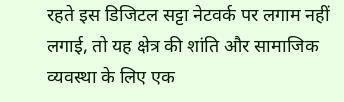रहते इस डिजिटल सट्टा नेटवर्क पर लगाम नहीं लगाई, तो यह क्षेत्र की शांति और सामाजिक व्यवस्था के लिए एक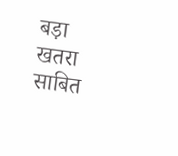बड़ा खतरा साबित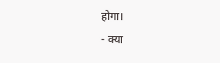होगा।
- क्या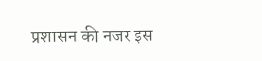प्रशासन की नजर इस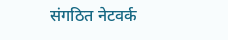संगठित नेटवर्क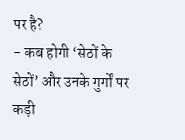पर है?
- कब होगी ‘सेठों के सेठों’ और उनके गुर्गों पर कड़ी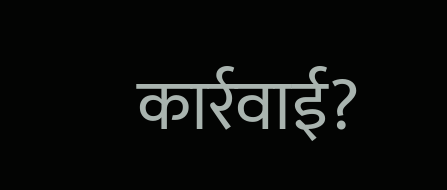कार्रवाई?